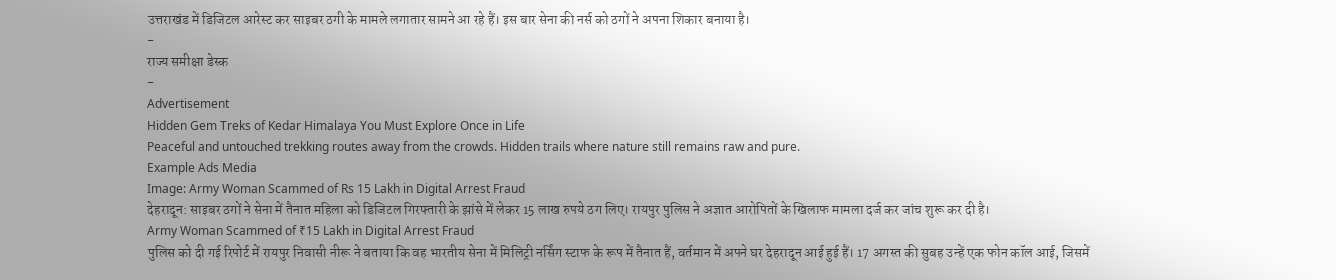उत्तराखंड में डिजिटल आरेस्ट कर साइबर ठगी के मामले लगातार सामने आ रहे हैं। इस बार सेना की नर्स को ठगों ने अपना शिकार बनाया है।
-
राज्य समीक्षा डेस्क
-
Advertisement
Hidden Gem Treks of Kedar Himalaya You Must Explore Once in Life
Peaceful and untouched trekking routes away from the crowds. Hidden trails where nature still remains raw and pure.
Example Ads Media
Image: Army Woman Scammed of Rs 15 Lakh in Digital Arrest Fraud
देहरादून: साइबर ठगों ने सेना में तैनात महिला को डिजिटल गिरफ्तारी के झांसे में लेकर 15 लाख रुपये ठग लिए। रायपुर पुलिस ने अज्ञात आरोपितों के खिलाफ मामला दर्ज कर जांच शुरू कर दी है।
Army Woman Scammed of ₹15 Lakh in Digital Arrest Fraud
पुलिस को दी गई रिपोर्ट में रायपुर निवासी नीरू ने बताया कि वह भारतीय सेना में मिलिट्री नर्सिंग स्टाफ के रूप में तैनात हैं, वर्तमान में अपने घर देहरादून आई हुई हैं। 17 अगस्त की सुबह उन्हें एक फोन कॉल आई, जिसमें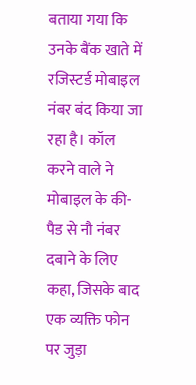बताया गया कि उनके बैंक खाते में रजिस्टर्ड मोबाइल नंबर बंद किया जा रहा है। कॉल करने वाले ने मोबाइल के की-पैड से नौ नंबर दबाने के लिए कहा, जिसके बाद एक व्यक्ति फोन पर जुड़ा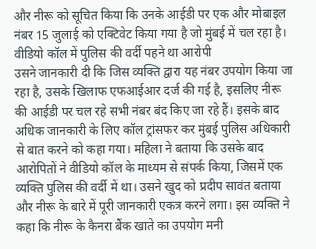और नीरू को सूचित किया कि उनके आईडी पर एक और मोबाइल नंबर 15 जुलाई को एक्टिवेट किया गया है जो मुंबई में चल रहा है।
वीडियो कॉल में पुलिस की वर्दी पहने था आरोपी
उसने जानकारी दी कि जिस व्यक्ति द्वारा यह नंबर उपयोग किया जा रहा है, उसके खिलाफ एफआईआर दर्ज की गई है, इसलिए नीरू की आईडी पर चल रहे सभी नंबर बंद किए जा रहे हैं। इसके बाद अधिक जानकारी के लिए कॉल ट्रांसफर कर मुंबई पुलिस अधिकारी से बात करने को कहा गया। महिला ने बताया कि उसके बाद आरोपितों ने वीडियो कॉल के माध्यम से संपर्क किया, जिसमें एक व्यक्ति पुलिस की वर्दी में था। उसने खुद को प्रदीप सावंत बताया और नीरू के बारे में पूरी जानकारी एकत्र करने लगा। इस व्यक्ति ने कहा कि नीरू के कैनरा बैंक खाते का उपयोग मनी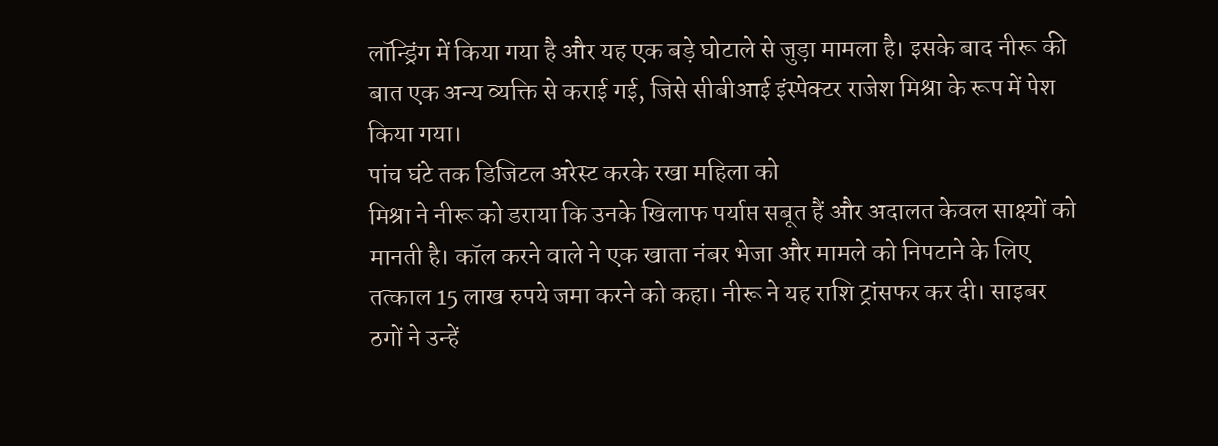लॉन्ड्रिंग में किया गया है और यह एक बड़े घोटाले से जुड़ा मामला है। इसके बाद नीरू की बात एक अन्य व्यक्ति से कराई गई, जिसे सीबीआई इंस्पेक्टर राजेश मिश्रा के रूप में पेश किया गया।
पांच घंटे तक डिजिटल अरेस्ट करके रखा महिला को
मिश्रा ने नीरू को डराया कि उनके खिलाफ पर्याप्त सबूत हैं और अदालत केवल साक्ष्यों को मानती है। कॉल करने वाले ने एक खाता नंबर भेजा और मामले को निपटाने के लिए तत्काल 15 लाख रुपये जमा करने को कहा। नीरू ने यह राशि ट्रांसफर कर दी। साइबर ठगों ने उन्हें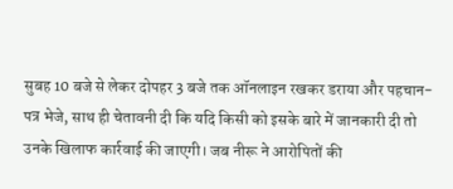सुबह 10 बजे से लेकर दोपहर 3 बजे तक ऑनलाइन रखकर डराया और पहचान-पत्र भेजे, साथ ही चेतावनी दी कि यदि किसी को इसके बारे में जानकारी दी तो उनके खिलाफ कार्रवाई की जाएगी। जब नीरू ने आरोपितों की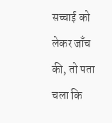सच्चाई को लेकर जाँच की, तो पता चला कि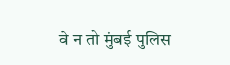वे न तो मुंबई पुलिस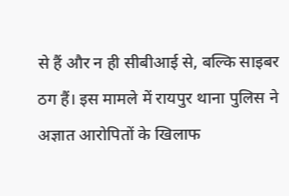से हैं और न ही सीबीआई से, बल्कि साइबर ठग हैं। इस मामले में रायपुर थाना पुलिस ने अज्ञात आरोपितों के खिलाफ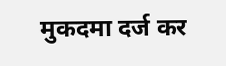मुकदमा दर्ज कर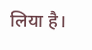लिया है।